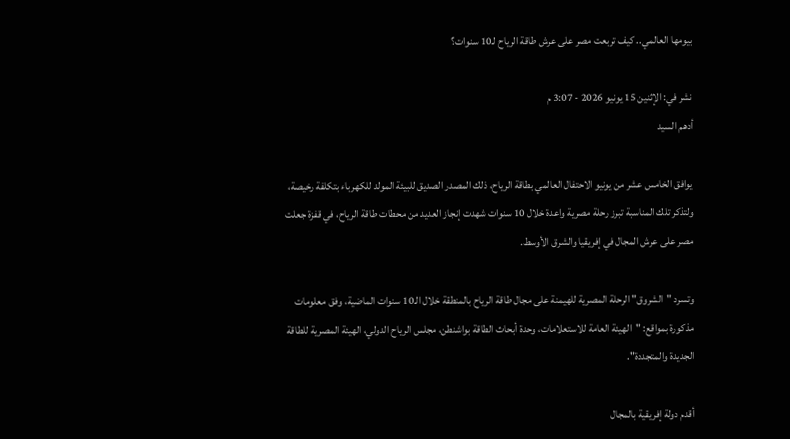بيومها العالمي.. كيف تربعت مصر على عرش طاقة الرياح لـ10 سنوات؟

نشر في: الإثنين 15 يونيو 2026 - 3:07 م
أدهم السيد

يوافق الخامس عشر من يونيو الاحتفال العالمي بطاقة الرياح، ذلك المصدر الصديق للبيئة المولد للكهرباء بتكلفة رخيصة، ولتذكر تلك المناسبة تبرز رحلة مصرية واعدة خلال 10 سنوات شهدت إنجاز العديد من محطات طاقة الرياح، في قفزة جعلت مصر على عرش المجال في إفريقيا والشرق الأوسط.

وتسرد "الشروق" الرحلة المصرية للهيمنة على مجال طاقة الرياح بالمنطقة خلال الـ10 سنوات الماضية، وفق معلومات مذكورة بمواقع: "الهيئة العامة للاستعلامات، وحدة أبحاث الطاقة بواشنطن، مجلس الرياح الدولي، الهيئة المصرية للطاقة الجديدة والمتجددة".

أقدم دولة إفريقية بالمجال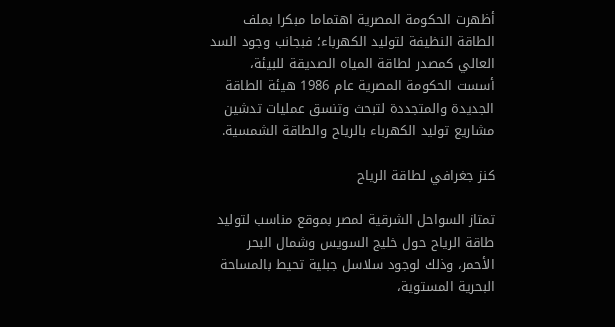أظهرت الحكومة المصرية اهتماما مبكرا بملف الطاقة النظيفة لتوليد الكهرباء؛ فبجانب وجود السد العالي كمصدر لطاقة المياه الصديقة للبيئة، أسست الحكومة المصرية عام 1986 هيئة الطاقة الجديدة والمتجددة لتبحث وتنسق عمليات تدشين مشاريع توليد الكهرباء بالرياح والطاقة الشمسية.

كنز جغرافي لطاقة الرياح

تمتاز السواحل الشرقية لمصر بموقع مناسب لتوليد طاقة الرياح حول خليج السويس وشمال البحر الأحمر، وذلك لوجود سلاسل جبلية تحيط بالمساحة البحرية المستوية،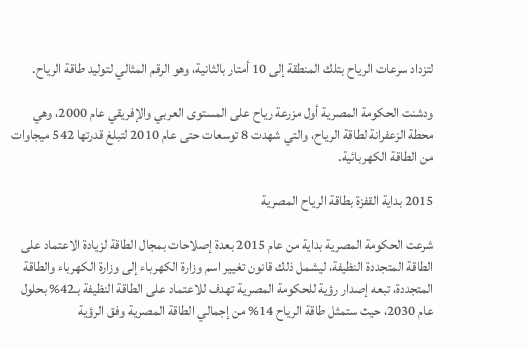لتزداد سرعات الرياح بتلك المنطقة إلى 10 أمتار بالثانية، وهو الرقم المثالي لتوليد طاقة الرياح.

ودشنت الحكومة المصرية أول مزرعة رياح على المستوى العربي والإفريقي عام 2000، وهي محطة الزعفرانة لطاقة الرياح، والتي شهدت 8 توسعات حتى عام 2010 لتبلغ قدرتها 542 ميجاوات من الطاقة الكهربائية.

2015 بداية القفزة بطاقة الرياح المصرية

شرعت الحكومة المصرية بداية من عام 2015 بعدة إصلاحات بمجال الطاقة لزيادة الاعتماد على الطاقة المتجددة النظيفة، ليشمل ذلك قانون تغيير اسم وزارة الكهرباء إلى وزارة الكهرباء والطاقة المتجددة، تبعه إصدار رؤية للحكومة المصرية تهدف للاعتماد على الطاقة النظيفة بـ42% بحلول عام 2030، حيث ستمثل طاقة الرياح 14% من إجمالي الطاقة المصرية وفق الرؤية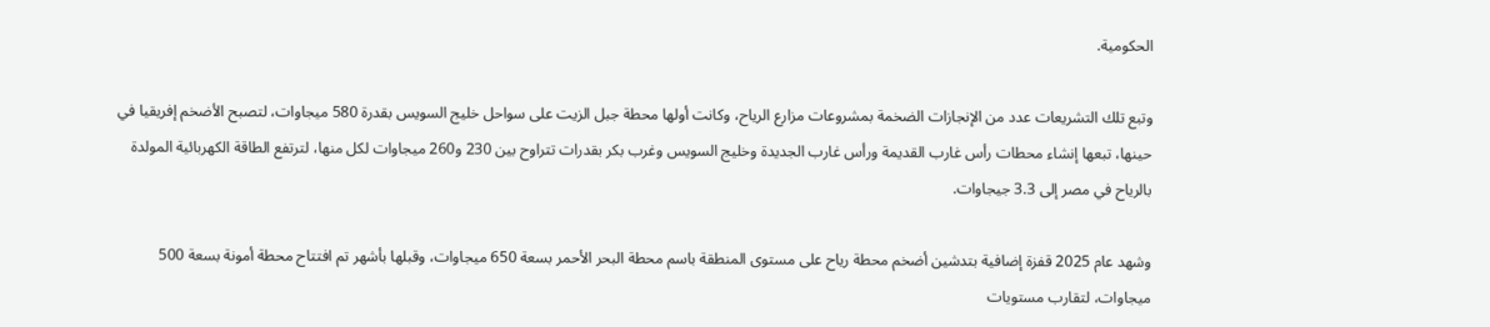الحكومية.

وتبع تلك التشريعات عدد من الإنجازات الضخمة بمشروعات مزارع الرياح، وكانت أولها محطة جبل الزيت على سواحل خليج السويس بقدرة 580 ميجاوات، لتصبح الأضخم إفريقيا في حينها، تبعها إنشاء محطات رأس غارب القديمة ورأس غارب الجديدة وخليج السويس وغرب بكر بقدرات تتراوح بين 230 و260 ميجاوات لكل منها، لترتفع الطاقة الكهربائية المولدة بالرياح في مصر إلى 3.3 جيجاوات.

وشهد عام 2025 قفزة إضافية بتدشين أضخم محطة رياح على مستوى المنطقة باسم محطة البحر الأحمر بسعة 650 ميجاوات، وقبلها بأشهر تم افتتاح محطة أمونة بسعة 500 ميجاوات، لتقارب مستويات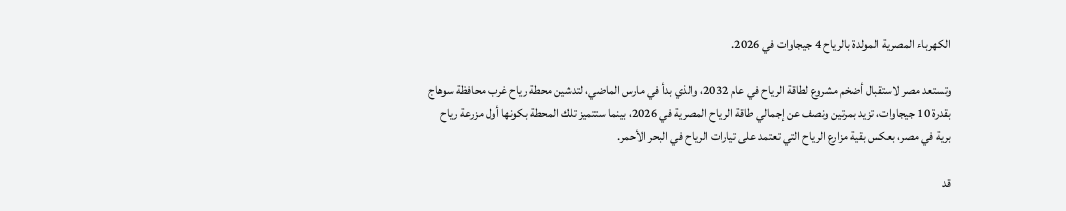الكهرباء المصرية المولدة بالرياح 4 جيجاوات في 2026.

وتستعد مصر لاستقبال أضخم مشروع لطاقة الرياح في عام 2032، والذي بدأ في مارس الماضي، لتدشين محطة رياح غرب محافظة سوهاج بقدرة 10 جيجاوات، تزيد بمرتين ونصف عن إجمالي طاقة الرياح المصرية في 2026، بينما ستتميز تلك المحطة بكونها أول مزرعة رياح برية في مصر، بعكس بقية مزارع الرياح التي تعتمد على تيارات الرياح في البحر الأحمر.

قد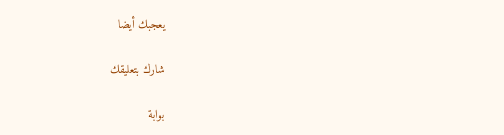يعجبك أيضا

شارك بتعليقك

بوابة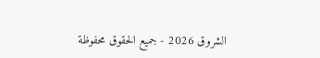الشروق 2026 - جميع الحقوق محفوظة